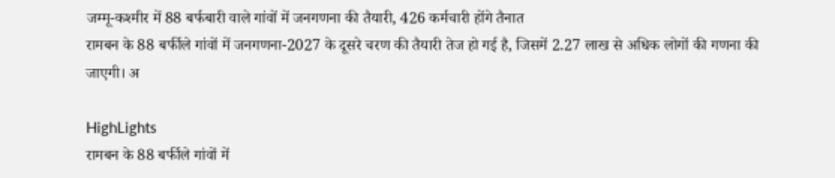जम्मू-कश्मीर में 88 बर्फबारी वाले गांवों में जनगणना की तैयारी, 426 कर्मचारी होंगे तैनात
रामबन के 88 बर्फीले गांवों में जनगणना-2027 के दूसरे चरण की तैयारी तेज हो गई है, जिसमें 2.27 लाख से अधिक लोगों की गणना की जाएगी। अ

HighLights
रामबन के 88 बर्फीले गांवों में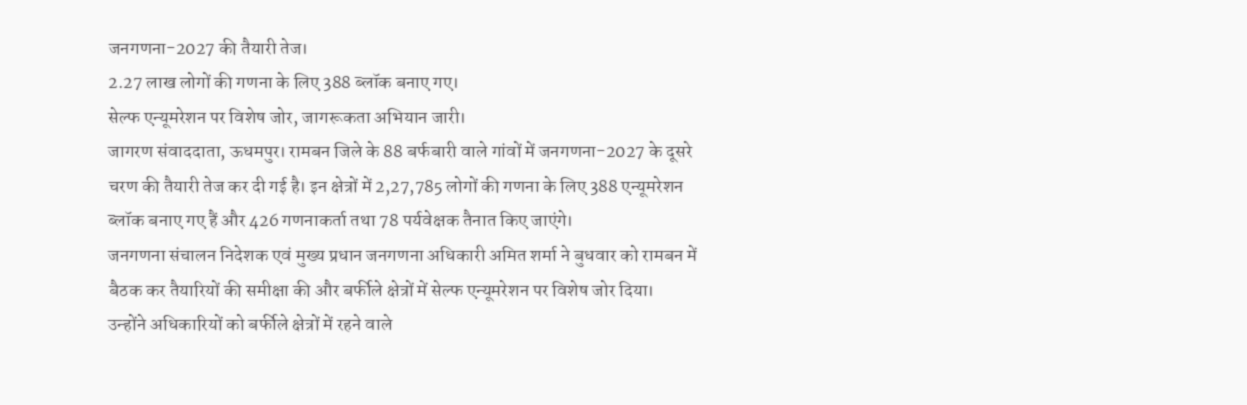जनगणना-2027 की तैयारी तेज।
2.27 लाख लोगों की गणना के लिए 388 ब्लॉक बनाए गए।
सेल्फ एन्यूमरेशन पर विशेष जोर, जागरूकता अभियान जारी।
जागरण संवाददाता, ऊधमपुर। रामबन जिले के 88 बर्फबारी वाले गांवों में जनगणना-2027 के दूसरे चरण की तैयारी तेज कर दी गई है। इन क्षेत्रों में 2,27,785 लोगों की गणना के लिए 388 एन्यूमरेशन ब्लॉक बनाए गए हैं और 426 गणनाकर्ता तथा 78 पर्यवेक्षक तैनात किए जाएंगे।
जनगणना संचालन निदेशक एवं मुख्य प्रधान जनगणना अधिकारी अमित शर्मा ने बुधवार को रामबन में बैठक कर तैयारियों की समीक्षा की और बर्फीले क्षेत्रों में सेल्फ एन्यूमरेशन पर विशेष जोर दिया।
उन्होंने अधिकारियों को बर्फीले क्षेत्रों में रहने वाले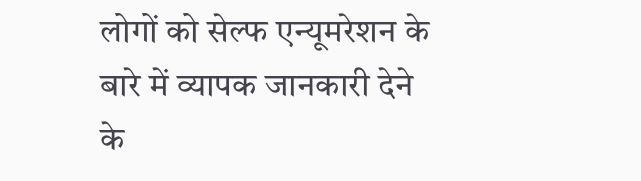लोगों को सेल्फ एन्यूमरेशन के बारे में व्यापक जानकारी देने के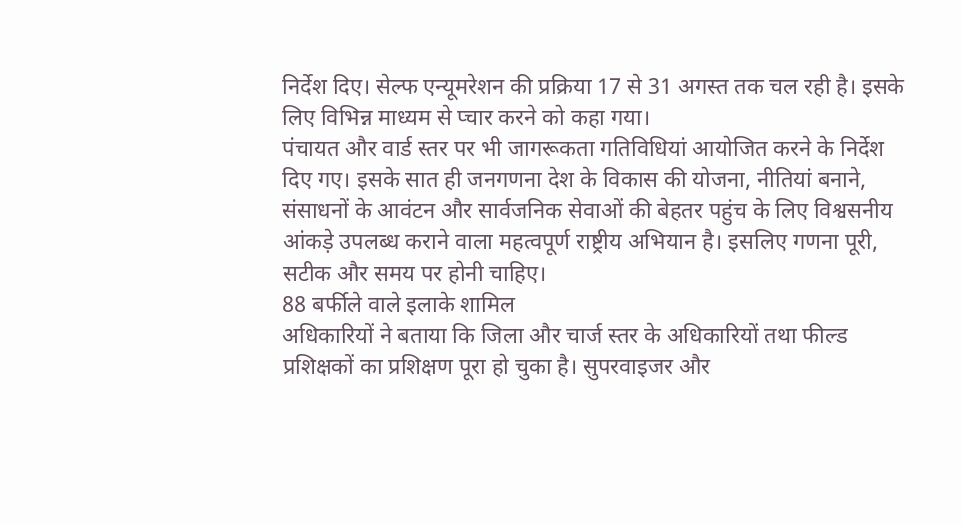निर्देश दिए। सेल्फ एन्यूमरेशन की प्रक्रिया 17 से 31 अगस्त तक चल रही है। इसके लिए विभिन्न माध्यम से प्चार करने को कहा गया।
पंचायत और वार्ड स्तर पर भी जागरूकता गतिविधियां आयोजित करने के निर्देश दिए गए। इसके सात ही जनगणना देश के विकास की योजना, नीतियां बनाने, संसाधनों के आवंटन और सार्वजनिक सेवाओं की बेहतर पहुंच के लिए विश्वसनीय आंकड़े उपलब्ध कराने वाला महत्वपूर्ण राष्ट्रीय अभियान है। इसलिए गणना पूरी, सटीक और समय पर होनी चाहिए।
88 बर्फीले वाले इलाके शामिल
अधिकारियों ने बताया कि जिला और चार्ज स्तर के अधिकारियों तथा फील्ड प्रशिक्षकों का प्रशिक्षण पूरा हो चुका है। सुपरवाइजर और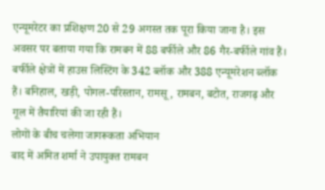एन्यूमरेटर का प्रशिक्षण 20 से 29 अगस्त तक पूरा किया जाना है। इस अवसर पर बताया गया कि रामबन में 88 बर्फीले और 86 गैर-बर्फीले गांव हैं।
बर्फीले क्षेत्रों में हाउस लिस्टिंग के 342 ब्लॉक और 388 एन्यूमरेशन ब्लॉक हैं। बनिहाल, खड़ी, पोगल-परिस्तान, रामसू, रामबन, बटोत, राजगढ़ और गूल में तैयारियां की जा रही हैं।
लोगों के बीच चलेगा जागरूकता अभियान
बाद में अमित शर्मा ने उपायुक्त रामबन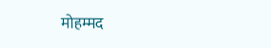मोहम्मद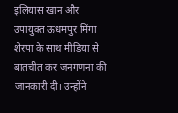इलियास खान और उपायुक्त ऊधमपुर मिंगा शेरपा के साथ मीडिया से बातचीत कर जनगणना की जानकारी दी। उन्होंने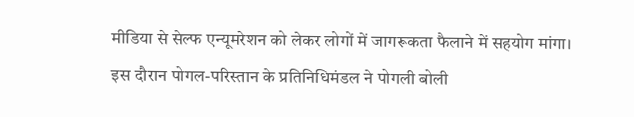मीडिया से सेल्फ एन्यूमरेशन को लेकर लोगों में जागरूकता फैलाने में सहयोग मांगा। इस दौरान पोगल-परिस्तान के प्रतिनिधिमंडल ने पोगली बोली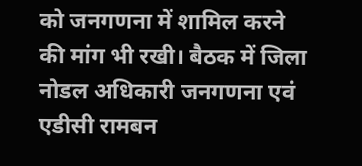को जनगणना में शामिल करने की मांग भी रखी। बैठक में जिला नोडल अधिकारी जनगणना एवं एडीसी रामबन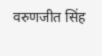वरुणजीत सिंह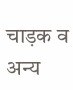चाड़क व अन्य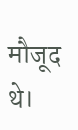मौजूद थे।